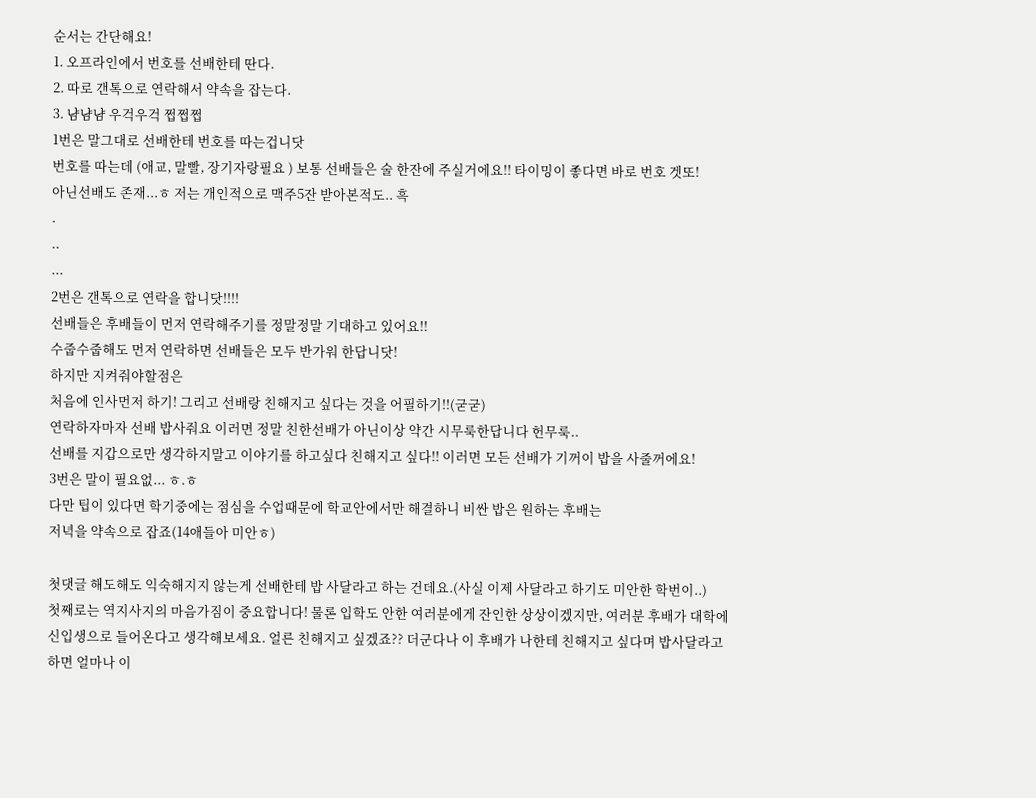순서는 간단해요!
1. 오프라인에서 번호를 선배한테 딴다.
2. 따로 갠톡으로 연락해서 약속을 잡는다.
3. 냠냠냠 우걱우걱 쩝쩝쩝
1번은 말그대로 선배한테 번호를 따는겁니닷
번호를 따는데 (애교, 말빨, 장기자랑필요 ) 보통 선배들은 술 한잔에 주실거에요!! 타이밍이 좋다면 바로 번호 겟또!
아닌선배도 존재...ㅎ 저는 개인적으로 맥주5잔 받아본적도.. 흑
.
..
...
2번은 갠톡으로 연락을 합니닷!!!!
선배들은 후배들이 먼저 연락해주기를 정말정말 기대하고 있어요!!
수줍수줍해도 먼저 연락하면 선배들은 모두 반가워 한답니닷!
하지만 지켜줘야할점은
처음에 인사먼저 하기! 그리고 선배랑 친해지고 싶다는 것을 어필하기!!(굳굳)
연락하자마자 선배 밥사줘요 이러면 정말 친한선배가 아닌이상 약간 시무룩한답니다 헌무룩..
선배를 지갑으로만 생각하지말고 이야기를 하고싶다 친해지고 싶다!! 이러면 모든 선배가 기꺼이 밥을 사줄꺼에요!
3번은 말이 필요없... ㅎ.ㅎ
다만 팁이 있다면 학기중에는 점심을 수업때문에 학교안에서만 해결하니 비싼 밥은 원하는 후배는
저녁을 약속으로 잡죠(14애들아 미안ㅎ)

첫댓글 해도해도 익숙해지지 않는게 선배한테 밥 사달라고 하는 건데요.(사실 이제 사달라고 하기도 미안한 학번이..)
첫째로는 역지사지의 마음가짐이 중요합니다! 물론 입학도 안한 여러분에게 잔인한 상상이겠지만, 여러분 후배가 대학에 신입생으로 들어온다고 생각해보세요. 얼른 친해지고 싶겠죠?? 더군다나 이 후배가 나한테 친해지고 싶다며 밥사달라고 하면 얼마나 이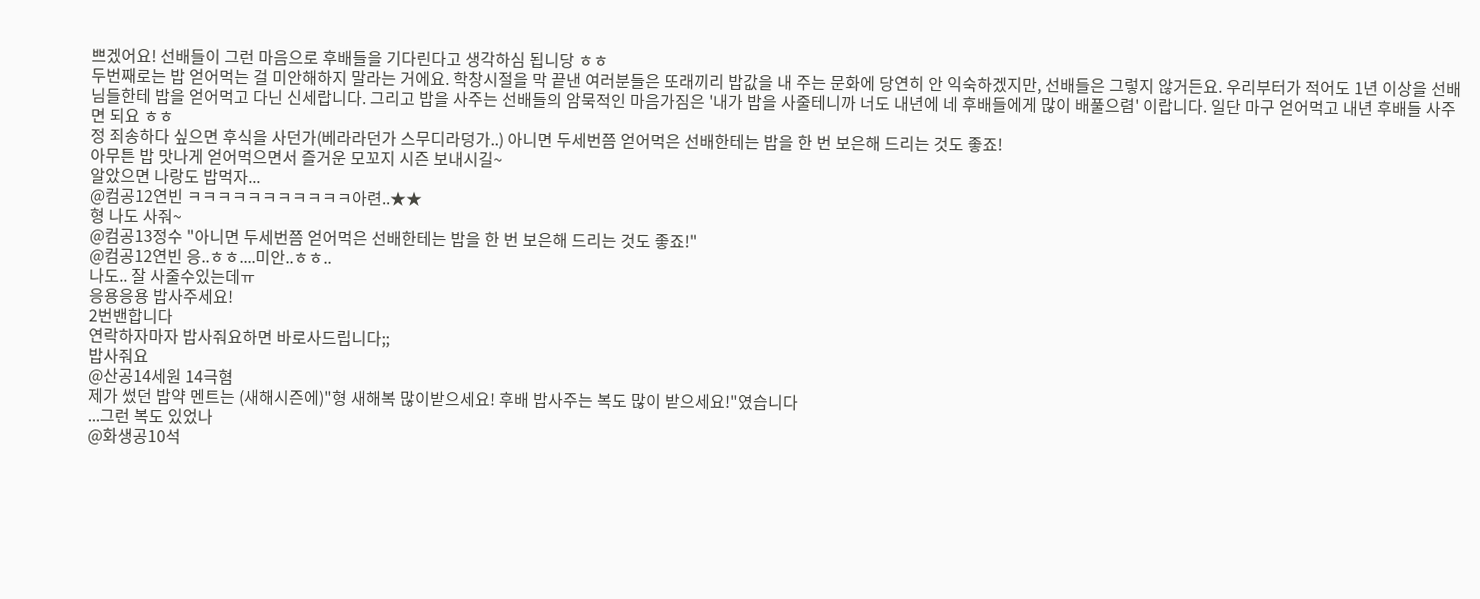쁘겠어요! 선배들이 그런 마음으로 후배들을 기다린다고 생각하심 됩니당 ㅎㅎ
두번째로는 밥 얻어먹는 걸 미안해하지 말라는 거에요. 학창시절을 막 끝낸 여러분들은 또래끼리 밥값을 내 주는 문화에 당연히 안 익숙하겠지만, 선배들은 그렇지 않거든요. 우리부터가 적어도 1년 이상을 선배님들한테 밥을 얻어먹고 다닌 신세랍니다. 그리고 밥을 사주는 선배들의 암묵적인 마음가짐은 '내가 밥을 사줄테니까 너도 내년에 네 후배들에게 많이 배풀으렴' 이랍니다. 일단 마구 얻어먹고 내년 후배들 사주면 되요 ㅎㅎ
정 죄송하다 싶으면 후식을 사던가(베라라던가 스무디라덩가..) 아니면 두세번쯤 얻어먹은 선배한테는 밥을 한 번 보은해 드리는 것도 좋죠!
아무튼 밥 맛나게 얻어먹으면서 즐거운 모꼬지 시즌 보내시길~
알았으면 나랑도 밥먹자...
@컴공12연빈 ㅋㅋㅋㅋㅋㅋㅋㅋㅋㅋㅋ아련..★★
형 나도 사줘~
@컴공13정수 "아니면 두세번쯤 얻어먹은 선배한테는 밥을 한 번 보은해 드리는 것도 좋죠!"
@컴공12연빈 응..ㅎㅎ....미안..ㅎㅎ..
나도.. 잘 사줄수있는데ㅠ
응용응용 밥사주세요!
2번밴합니다
연락하자마자 밥사줘요하면 바로사드립니다;;
밥사줘요
@산공14세원 14극혐
제가 썼던 밥약 멘트는 (새해시즌에)"형 새해복 많이받으세요! 후배 밥사주는 복도 많이 받으세요!"였습니다
...그런 복도 있었나
@화생공10석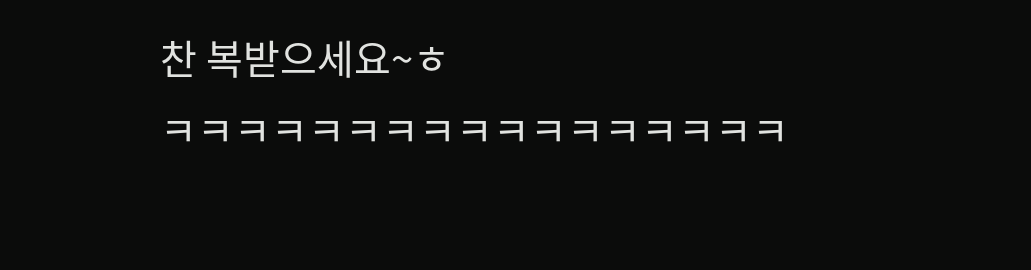찬 복받으세요~ㅎ
ㅋㅋㅋㅋㅋㅋㅋㅋㅋㅋㅋㅋㅋㅋㅋㅋㅋ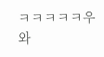ㅋㅋㅋㅋㅋ우와